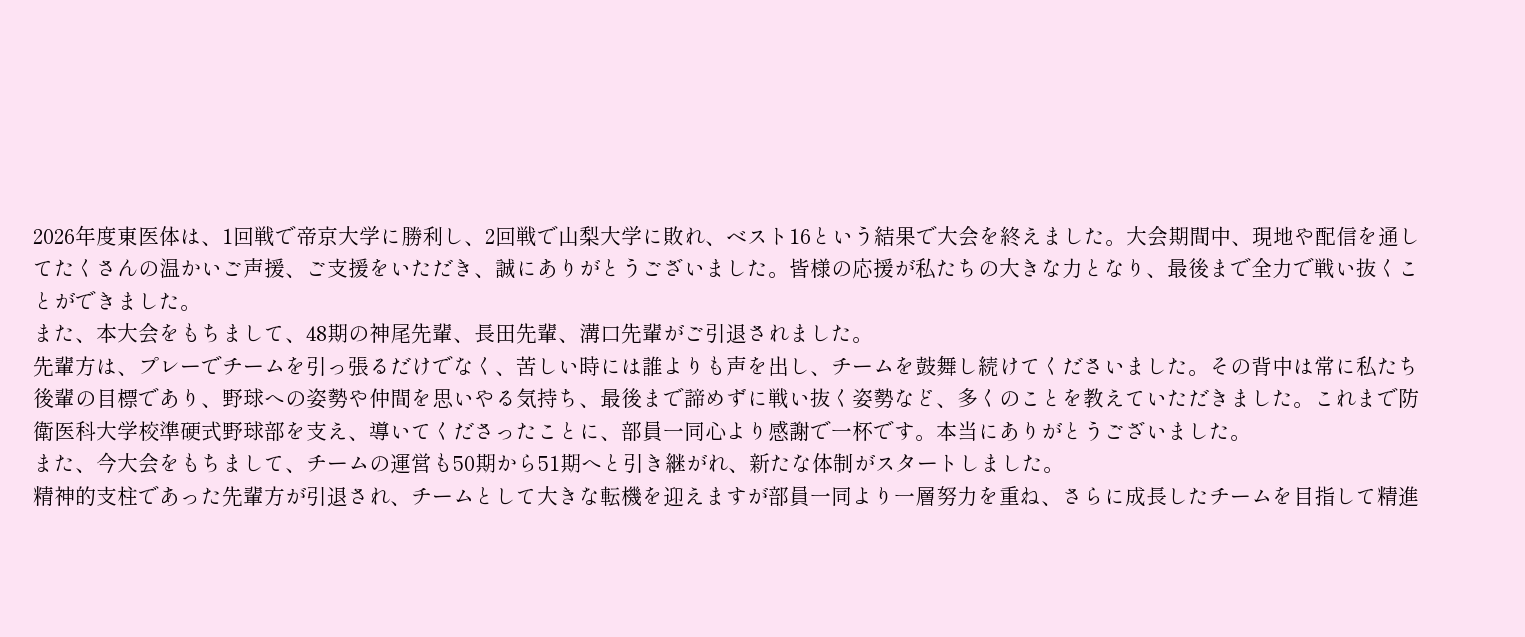2026年度東医体は、1回戦で帝京大学に勝利し、2回戦で山梨大学に敗れ、ベスト16という結果で大会を終えました。大会期間中、現地や配信を通してたくさんの温かいご声援、ご支援をいただき、誠にありがとうございました。皆様の応援が私たちの大きな力となり、最後まで全力で戦い抜くことができました。
また、本大会をもちまして、48期の神尾先輩、長田先輩、溝口先輩がご引退されました。
先輩方は、プレーでチームを引っ張るだけでなく、苦しい時には誰よりも声を出し、チームを鼓舞し続けてくださいました。その背中は常に私たち後輩の目標であり、野球への姿勢や仲間を思いやる気持ち、最後まで諦めずに戦い抜く姿勢など、多くのことを教えていただきました。これまで防衛医科大学校準硬式野球部を支え、導いてくださったことに、部員一同心より感謝で一杯です。本当にありがとうございました。
また、今大会をもちまして、チームの運営も50期から51期へと引き継がれ、新たな体制がスタートしました。
精神的支柱であった先輩方が引退され、チームとして大きな転機を迎えますが部員一同より一層努力を重ね、さらに成長したチームを目指して精進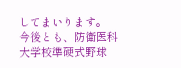してまいります。
今後とも、防衛医科大学校準硬式野球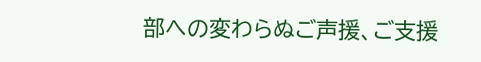部への変わらぬご声援、ご支援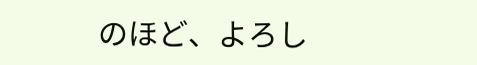のほど、よろし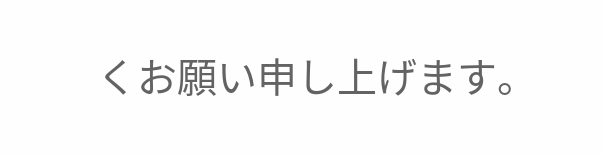くお願い申し上げます。